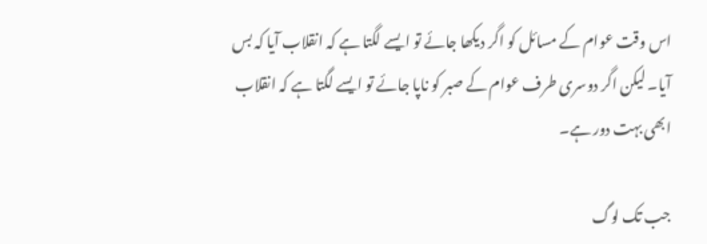اس وقت عوام کے مسائل کو اگر دیکھا جائے تو ایسے لگتا ہے کہ انقلاب آیا کہ بس آیا۔ لیکن اگر دوسری طرف عوام کے صبر کو ناپا جائے تو ایسے لگتا ہے کہ انقلاب ابھی بہت دور ہے۔

جب تک لوگ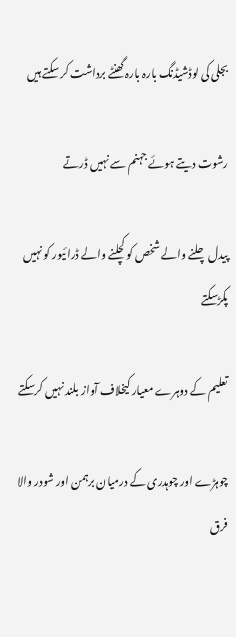بجلی کی لوڈشیڈنگ بارہ بارہ گھنٹے برداشت کر سکتے ہیں

رشوت دیتے ہوئے جہنم سے نہیں ڈرتے

پیدل چلنے والے شخص کو کچلنے والے ڈرائیور کو نہیں پکڑسکتے

تعلیم کے دوہرے معیار کیخلاف آواز بلند نہیں کرسکتے

چوہڑے اور چوہدری کے درمیان برہمن اور شودر والا فرق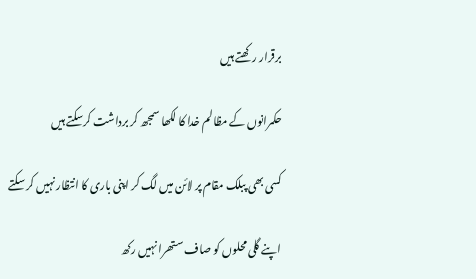برقرار رکھتے ہیں

حکمرانوں کے مظالم خدا کا لکھا سمجھ کر برداشت کرسکتے ہیں

کسی بھی پبلک مقام پر لائن میں لگ کر اپنی باری کا انتظار نہیں کر سکتے

اپنے گلی محلوں کو صاف ستھرا نہیں رکھ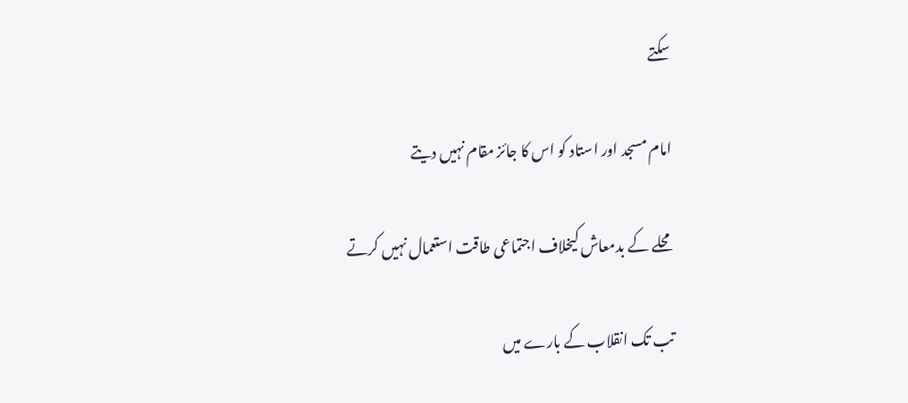سکتے

امام مسجد اور استاد کو اس کا جائز مقام نہیں دیتے

محلے کے بدمعاش کیخلاف اجتماعی طاقت استعمال نہیں کرتے

تب تک انقلاب کے بارے میں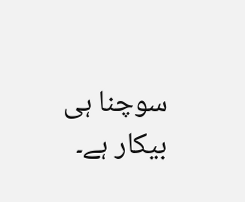سوچنا ہی بیکار ہے۔